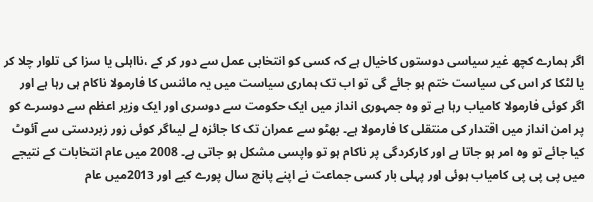اگر ہمارے کچھ غیر سیاسی دوستوں کاخیال ہے کہ کسی کو انتخابی عمل سے دور کر کے ،نااہلی یا سزا کی تلوار چلا کر یا لٹکا کر اس کی سیاست ختم ہو جائے گی تو اب تک ہماری سیاست میں یہ مائنس کا فارمولا ناکام ہی رہا ہے اور اگر کوئی فارمولا کامیاب رہا ہے تو وہ جمہوری انداز میں ایک حکومت سے دوسری اور ایک وزیر اعظم سے دوسرے کو پر امن انداز میں اقتدار کی منتقلی کا فارمولا ہے۔ بھٹو سے عمران تک کا جائزہ لے لیںاگر کوئی زور زبردستی سے آئوٹ کیا جائے تو وہ امر ہو جاتا ہے اور کارکردگی پر ناکام ہو تو واپسی مشکل ہو جاتی ہے۔ 2008 میں عام انتخابات کے نتیجے میں پی پی پی کامیاب ہوئی اور پہلی بار کسی جماعت نے اپنے پانچ سال پورے کیے اور 2013میں عام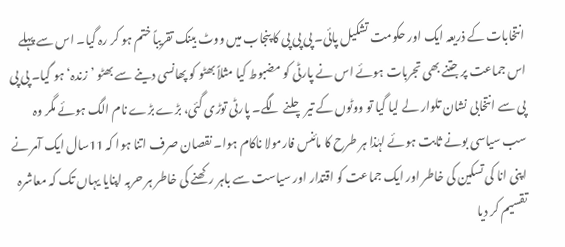انتخابات کے ذریعہ ایک اور حکومت تشکیل پائی۔ پی پی پی کا پنجاب میں ووٹ بینک تقریباً ختم ہو کر رہ گیا۔ اس سے پہلے اس جماعت پر جتنے بھی تجربات ہوئے اس نے پارٹی کو مضبوط کیا مثلاً بھٹو کو پھانسی دینے سے بھٹو ’زندہ‘ ہو گیا۔ پی پی پی سے انتخابی نشان تلوار لے لیا گیا تو ووٹوں کے تیر چلنے لگے۔ پارٹی توڑی گئی، بڑے بڑے نام الگ ہوئے مگر وہ سب سیاسی بونے ثابت ہوئے لہٰذا ہر طرح کا مائنس فارمولا ناکام ہوا۔ نقصان صرف اتنا ہوا کہ 11سال ایک آمر نے اپنی انا کی تسکین کی خاطر اور ایک جماعت کو اقتدار اور سیاست سے باہر رکھنے کی خاطر ہر حربہ اپنایا یہاں تک کہ معاشرہ تقسیم کر دیا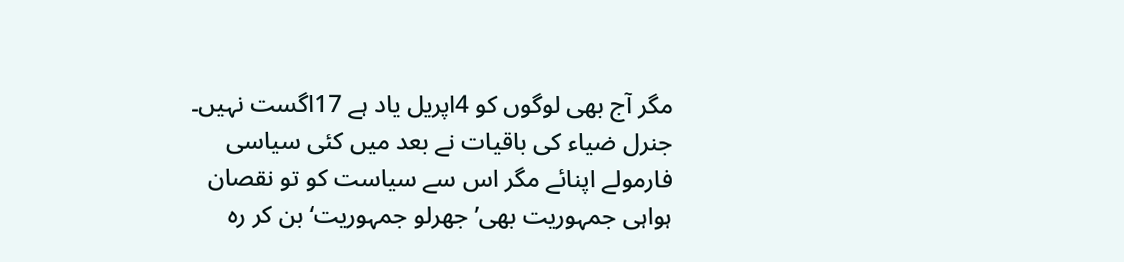مگر آج بھی لوگوں کو 4اپریل یاد ہے 17اگست نہیں۔
جنرل ضیاء کی باقیات نے بعد میں کئی سیاسی فارمولے اپنائے مگر اس سے سیاست کو تو نقصان ہواہی جمہوریت بھی’ جھرلو جمہوریت‘ بن کر رہ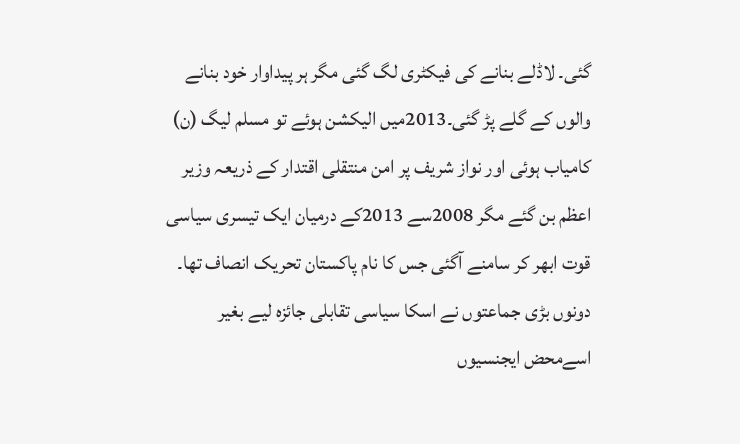گئی۔ لاڈلے بنانے کی فیکٹری لگ گئی مگر ہر پیداوار خود بنانے والوں کے گلے پڑ گئی۔2013میں الیکشن ہوئے تو مسلم لیگ (ن) کامیاب ہوئی اور نواز شریف پر امن منتقلی اقتدار کے ذریعہ وزیر اعظم بن گئے مگر 2008سے 2013کے درمیان ایک تیسری سیاسی قوت ابھر کر سامنے آگئی جس کا نام پاکستان تحریک انصاف تھا۔ دونوں بڑی جماعتوں نے اسکا سیاسی تقابلی جائزہ لیے بغیر اسےمحض ایجنسیوں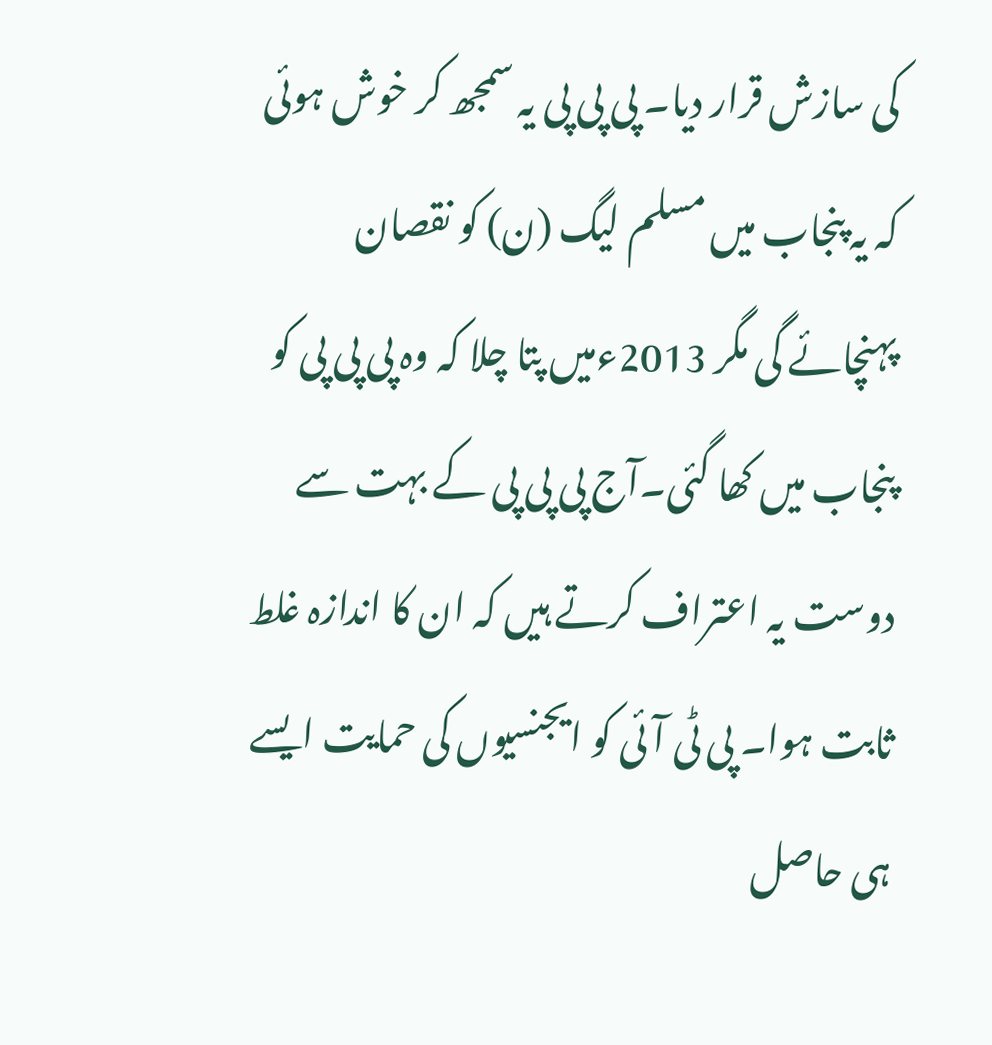کی سازش قرار دیا۔ پی پی پی یہ سمجھ کر خوش ہوئی کہ یہ پنجاب میں مسلم لیگ (ن) کو نقصان پہنچائے گی مگر 2013ءمیں پتا چلا کہ وہ پی پی پی کو پنجاب میں کھا گئی۔آج پی پی پی کے بہت سے دوست یہ اعتراف کرتے ہیں کہ ان کا اندازہ غلط ثابت ہوا۔ پی ٹی آئی کو ایجنسیوں کی حمایت ایسے ہی حاصل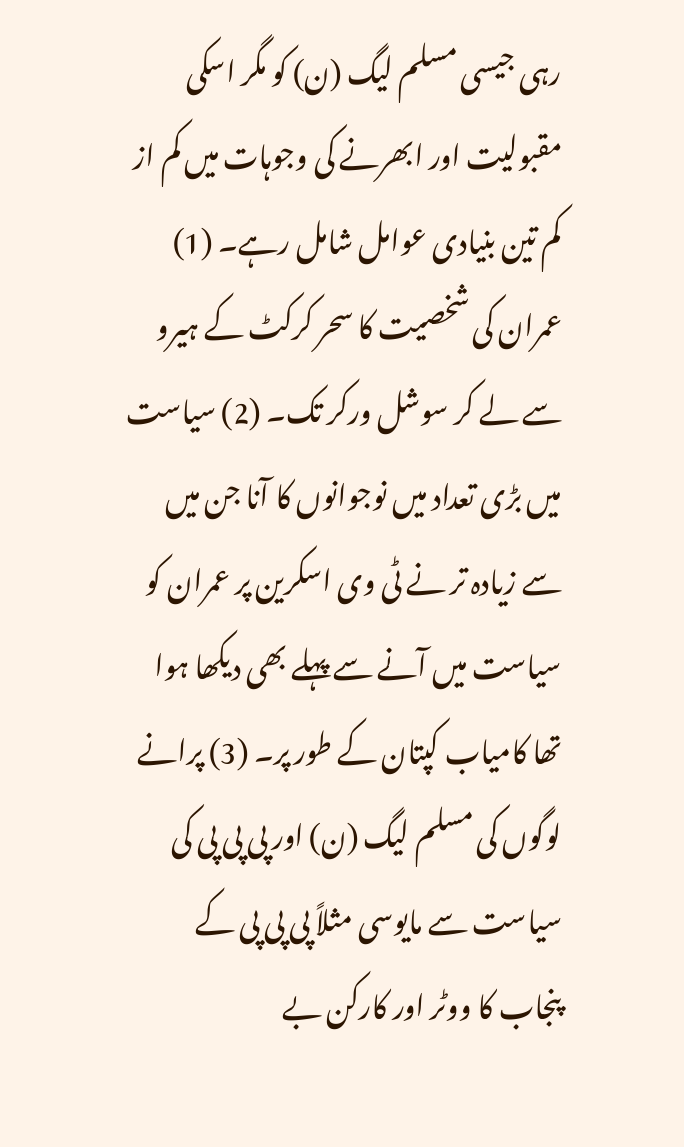رہی جیسی مسلم لیگ (ن) کو مگر اسکی مقبولیت اور ابھرنے کی وجوہات میں کم از کم تین بنیادی عوامل شامل رہے۔ (1) عمران کی شخصیت کا سحر کرکٹ کے ہیرو سے لے کر سوشل ورکر تک۔ (2) سیاست میں بڑی تعداد میں نوجوانوں کا آنا جن میں سے زیادہ تر نے ٹی وی اسکرین پر عمران کو سیاست میں آنے سے پہلے بھی دیکھا ہوا تھا کامیاب کپتان کے طور پر۔ (3) پرانے لوگوں کی مسلم لیگ (ن) اور پی پی پی کی سیاست سے مایوسی مثلاً پی پی پی کے پنجاب کا ووٹر اور کارکن بے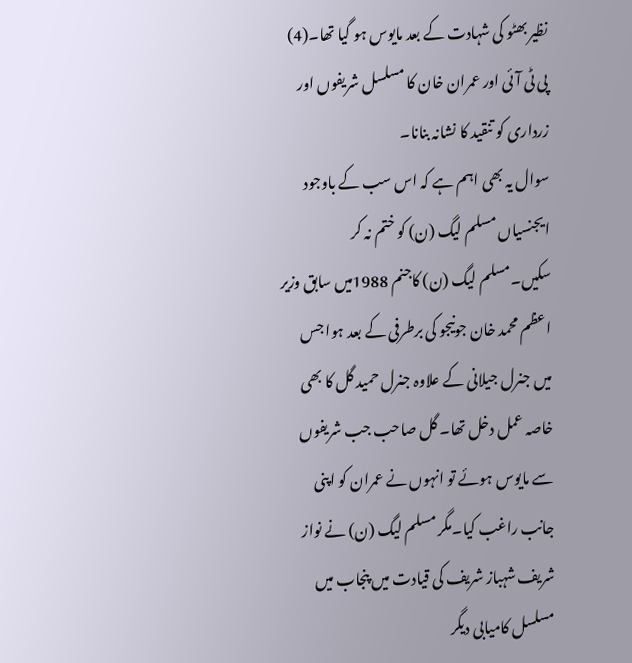نظیر بھٹو کی شہادت کے بعد مایوس ہو گیا تھا۔(4) پی ٹی آئی اور عمران خان کا مسلسل شریفوں اور زرداری کو تنقید کا نشانہ بنانا۔
سوال یہ بھی اہم ہے کہ اس سب کے باوجود ایجنسیاں مسلم لیگ (ن) کو ختم نہ کر سکیں۔مسلم لیگ (ن) کاجنم 1988میں سابق وزیر اعظم محمد خان جونیجو کی برطرفی کے بعد ہوا جس میں جنرل جیلانی کے علاوہ جنرل حمید گل کا بھی خاصہ عمل دخل تھا۔ گل صاحب جب شریفوں سے مایوس ہوئے تو انہوں نے عمران کو اپنی جانب راغب کیا۔مگر مسلم لیگ (ن) نے نواز شریف شہباز شریف کی قیادت میں پنجاب میں مسلسل کامیابی دیگر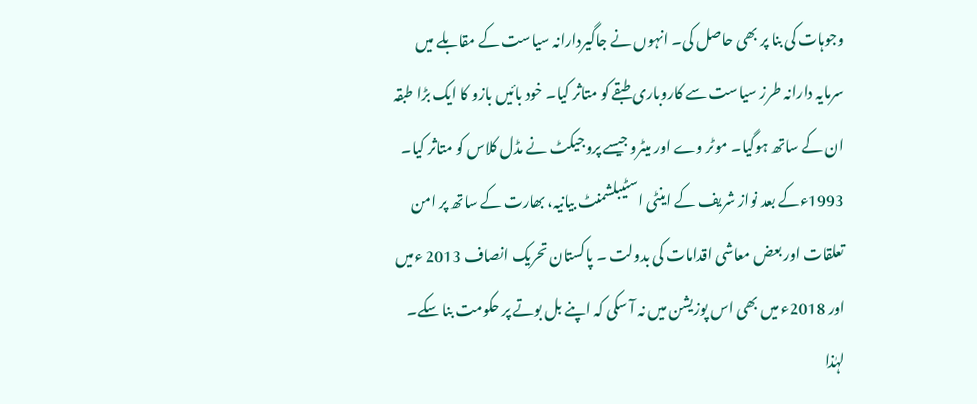وجوہات کی بنا پر بھی حاصل کی۔ انہوں نے جاگیردارانہ سیاست کے مقابلے میں سرمایہ دارانہ طرز سیاست سے کاروباری طبقے کو متاثر کیا۔ خود بائیں بازو کا ایک بڑا طبقہ ان کے ساتھ ہوگیا۔ موٹر وے اور میٹرو جیسے پروجیکٹ نے مڈل کلاس کو متاثر کیا۔ 1993ءکے بعد نواز شریف کے اینٹی اسٹیبلشمنٹ بیانیہ، بھارت کے ساتھ پر امن تعلقات اور بعض معاشی اقدامات کی بدولت ۔ پاکستان تحریک انصاف 2013 ءمیں اور 2018ء میں بھی اس پوزیشن میں نہ آ سکی کہ اپنے بل بوتے پر حکومت بنا سکے۔ لہٰذا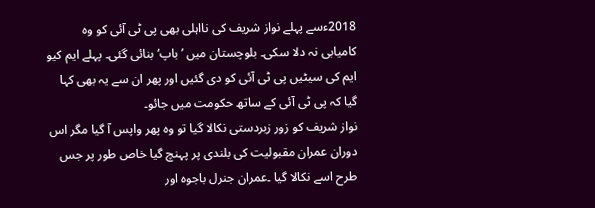2018ءسے پہلے نواز شریف کی نااہلی بھی پی ٹی آئی کو وہ کامیابی نہ دلا سکی۔ بلوچستان میں ’باپ‘ بنائی گئی۔ پہلے ایم کیو ایم کی سیٹیں پی ٹی آئی کو دی گئیں اور پھر ان سے یہ بھی کہا گیا کہ پی ٹی آئی کے ساتھ حکومت میں جائو۔
نواز شریف کو زور زبردستی نکالا گیا تو وہ پھر واپس آ گیا مگر اس دوران عمران مقبولیت کی بلندی پر پہنچ گیا خاص طور پر جس طرح اسے نکالا گیا ۔عمران جنرل باجوہ اور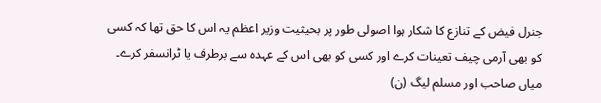جنرل فیض کے تنازع کا شکار ہوا اصولی طور پر بحیثیت وزیر اعظم یہ اس کا حق تھا کہ کسی کو بھی آرمی چیف تعینات کرے اور کسی کو بھی اس کے عہدہ سے برطرف یا ٹرانسفر کرے۔ میاں صاحب اور مسلم لیگ (ن)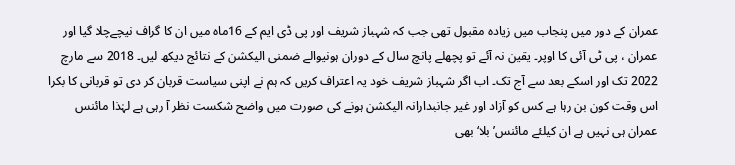عمران کے دور میں پنجاب میں زیادہ مقبول تھی جب کہ شہباز شریف اور پی ڈی ایم کے 16ماہ میں ان کا گراف نیچےچلا گیا اور عمران ، پی ٹی آئی کا اوپر۔ یقین نہ آئے تو پچھلے پانچ سال کے دوران ہونیوالے ضمنی الیکشن کے نتائج دیکھ لیں۔ 2018 سے مارچ 2022 تک اور اسکے بعد سے آج تک۔ اب اگر شہباز شریف خود یہ اعتراف کریں کہ ہم نے اپنی سیاست قربان کر دی تو قربانی کا بکرا اس وقت کون بن رہا ہے کس کو آزاد اور غیر جانبدارانہ الیکشن ہونے کی صورت میں واضح شکست نظر آ رہی ہے لہٰذا مائنس عمران ہی نہیں ہے ان کیلئے مائنس’ بلا‘ بھی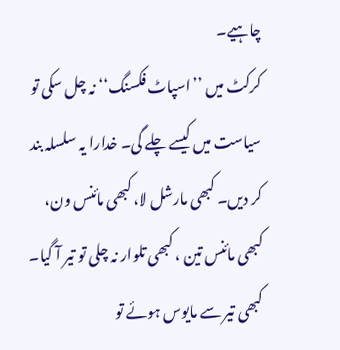چاہیے۔
کرکٹ میں ’’اسپاٹ فکسنگ‘‘ نہ چل سکی تو سیاست میں کیسے چلے گی۔ خدارا یہ سلسلہ بند کر دیں۔ کبھی مارشل لا، کبھی مائنس ون، کبھی مائنس تین ، کبھی تلوار نہ چلی تو تیر آ گیا۔ کبھی تیر سے مایوس ہوئے تو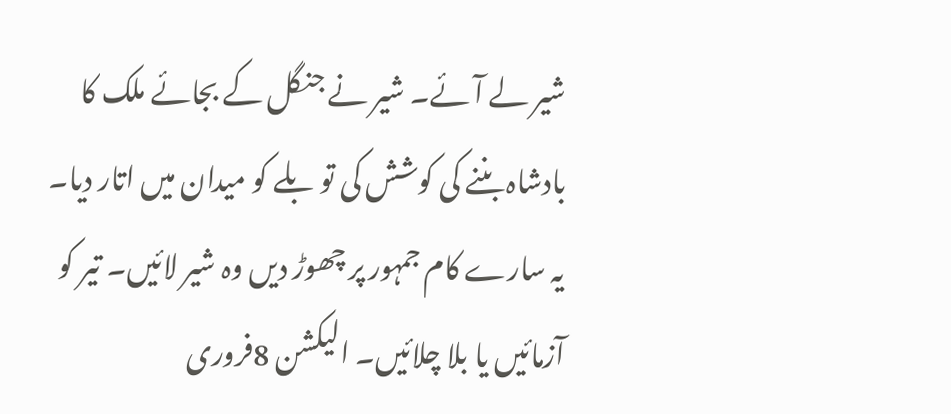شیر لے آئے۔ شیر نے جنگل کے بجائے ملک کا بادشاہ بننے کی کوشش کی تو بلے کو میدان میں اتار دیا۔ یہ سارے کام جمہور پر چھوڑ دیں وہ شیر لائیں۔ تیر کو آزمائیں یا بلا چلائیں۔ الیکشن 8فروری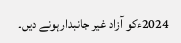2024ءکو آزاد غیر جانبدارہونے دیں۔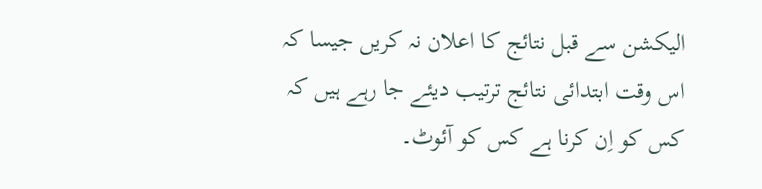الیکشن سے قبل نتائج کا اعلان نہ کریں جیسا کہ اس وقت ابتدائی نتائج ترتیب دیئے جا رہے ہیں کہ کس کو اِن کرنا ہے کس کو آئوٹ۔